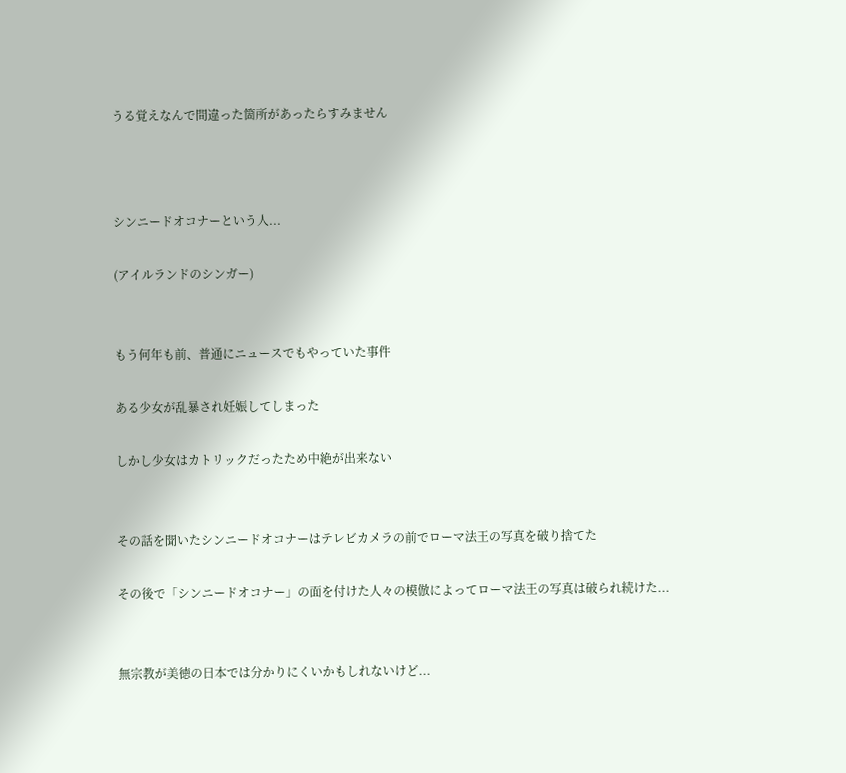うる覚えなんで間違った箇所があったらすみません



シンニードオコナーという人...

(アイルランドのシンガー)


もう何年も前、普通にニュースでもやっていた事件

ある少女が乱暴され妊娠してしまった

しかし少女はカトリックだったため中絶が出来ない


その話を聞いたシンニードオコナーはテレビカメラの前でローマ法王の写真を破り捨てた

その後で「シンニードオコナー」の面を付けた人々の模倣によってローマ法王の写真は破られ続けた...


無宗教が美徳の日本では分かりにくいかもしれないけど...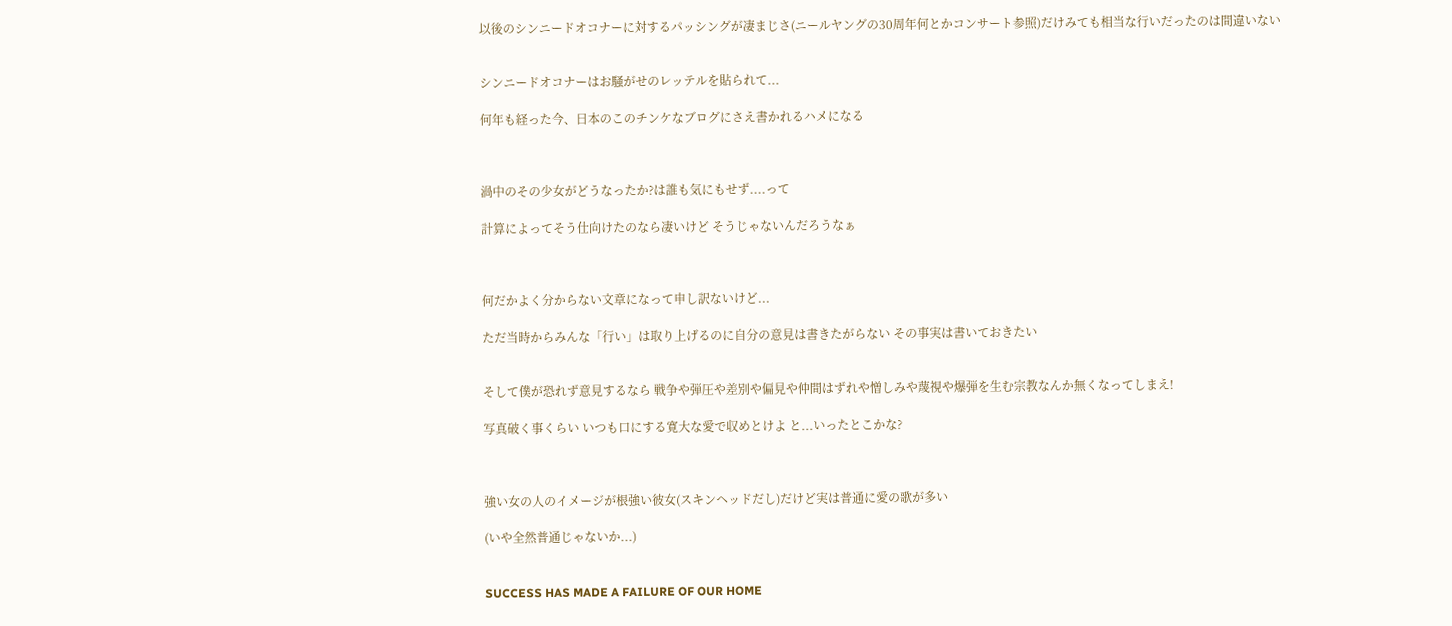以後のシンニードオコナーに対するパッシングが凄まじさ(ニールヤングの30周年何とかコンサート参照)だけみても相当な行いだったのは間違いない


シンニードオコナーはお騒がせのレッテルを貼られて...

何年も経った今、日本のこのチンケなブログにさえ書かれるハメになる



渦中のその少女がどうなったか?は誰も気にもせず....って

計算によってそう仕向けたのなら凄いけど そうじゃないんだろうなぁ



何だかよく分からない文章になって申し訳ないけど...

ただ当時からみんな「行い」は取り上げるのに自分の意見は書きたがらない その事実は書いておきたい


そして僕が恐れず意見するなら 戦争や弾圧や差別や偏見や仲間はずれや憎しみや蔑視や爆弾を生む宗教なんか無くなってしまえ!

写真破く事くらい いつも口にする寛大な愛で収めとけよ と...いったとこかな?



強い女の人のイメージが根強い彼女(スキンヘッドだし)だけど実は普通に愛の歌が多い

(いや全然普通じゃないか...)


SUCCESS HAS MADE A FAILURE OF OUR HOME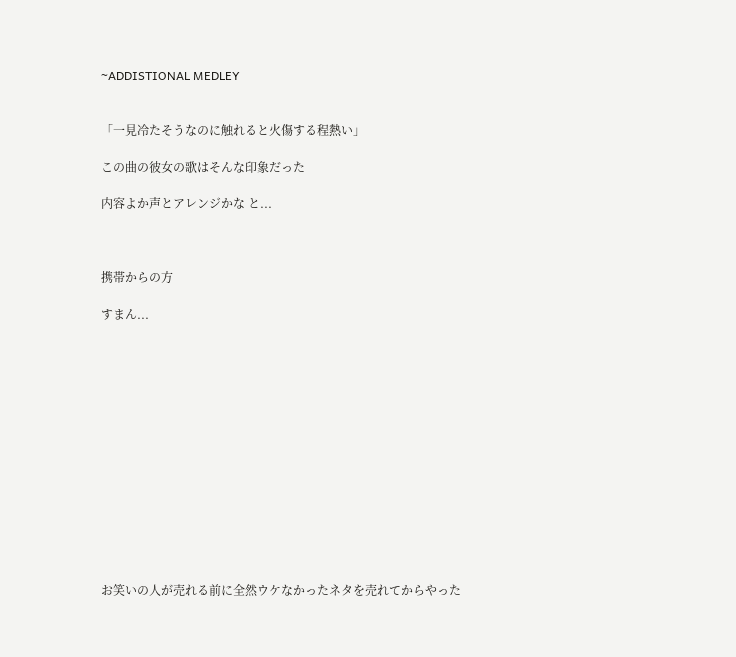~ADDISTIONAL MEDLEY


「一見冷たそうなのに触れると火傷する程熱い」

この曲の彼女の歌はそんな印象だった

内容よか声とアレンジかな と...



携帯からの方

すまん...














お笑いの人が売れる前に全然ウケなかったネタを売れてからやった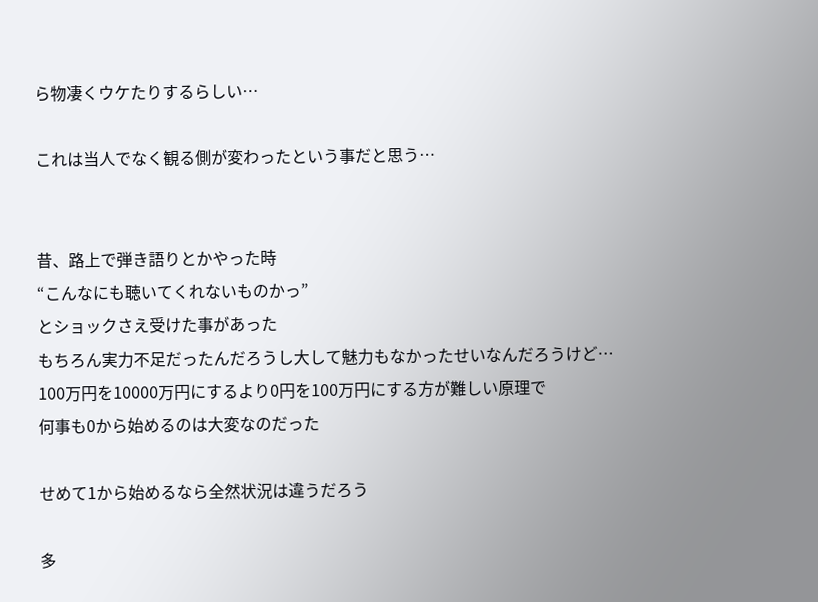ら物凄くウケたりするらしい…

これは当人でなく観る側が変わったという事だと思う…


昔、路上で弾き語りとかやった時
“こんなにも聴いてくれないものかっ”
とショックさえ受けた事があった
もちろん実力不足だったんだろうし大して魅力もなかったせいなんだろうけど…
100万円を10000万円にするより0円を100万円にする方が難しい原理で
何事も0から始めるのは大変なのだった

せめて1から始めるなら全然状況は違うだろう

多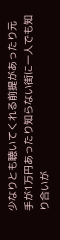少なりとも聴いてくれる前提があったり元手が1万円あったり知らない街に一人でも知り合いが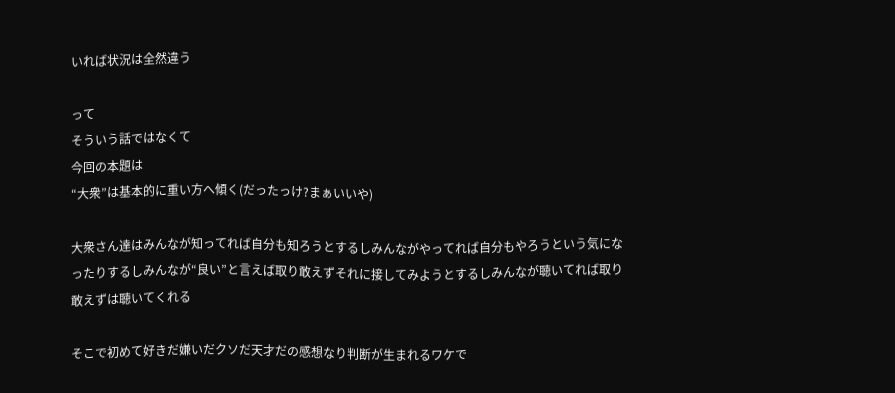いれば状況は全然違う

って
そういう話ではなくて
今回の本題は
“大衆”は基本的に重い方へ傾く(だったっけ?まぁいいや)

大衆さん達はみんなが知ってれば自分も知ろうとするしみんながやってれば自分もやろうという気になったりするしみんなが“良い”と言えば取り敢えずそれに接してみようとするしみんなが聴いてれば取り敢えずは聴いてくれる

そこで初めて好きだ嫌いだクソだ天才だの感想なり判断が生まれるワケで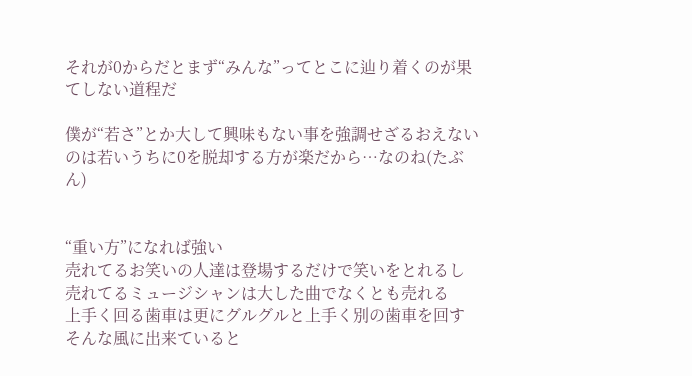それが0からだとまず“みんな”ってとこに辿り着くのが果てしない道程だ

僕が“若さ”とか大して興味もない事を強調せざるおえないのは若いうちに0を脱却する方が楽だから…なのね(たぶん)


“重い方”になれば強い
売れてるお笑いの人達は登場するだけで笑いをとれるし売れてるミュージシャンは大した曲でなくとも売れる
上手く回る歯車は更にグルグルと上手く別の歯車を回す そんな風に出来ていると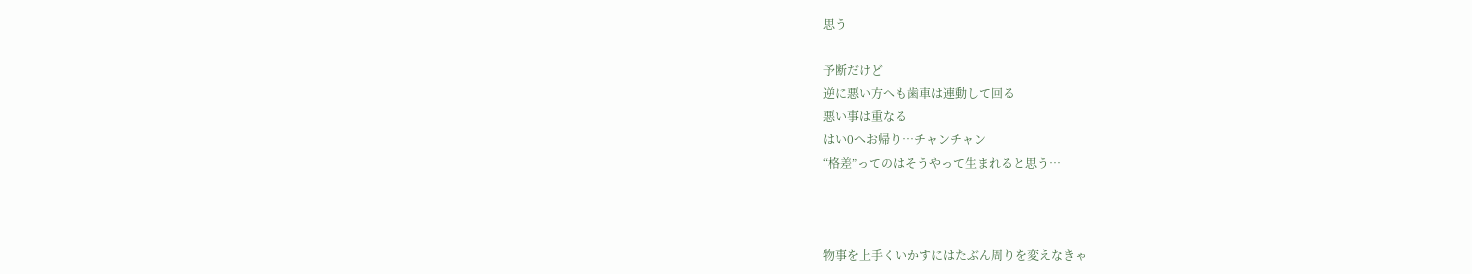思う

予断だけど
逆に悪い方へも歯車は連動して回る
悪い事は重なる
はい0へお帰り…チャンチャン
“格差”ってのはそうやって生まれると思う…



物事を上手くいかすにはたぶん周りを変えなきゃ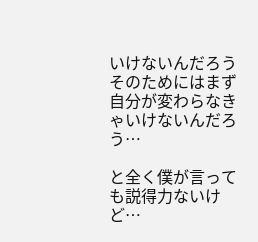いけないんだろう
そのためにはまず自分が変わらなきゃいけないんだろう…

と全く僕が言っても説得力ないけど…